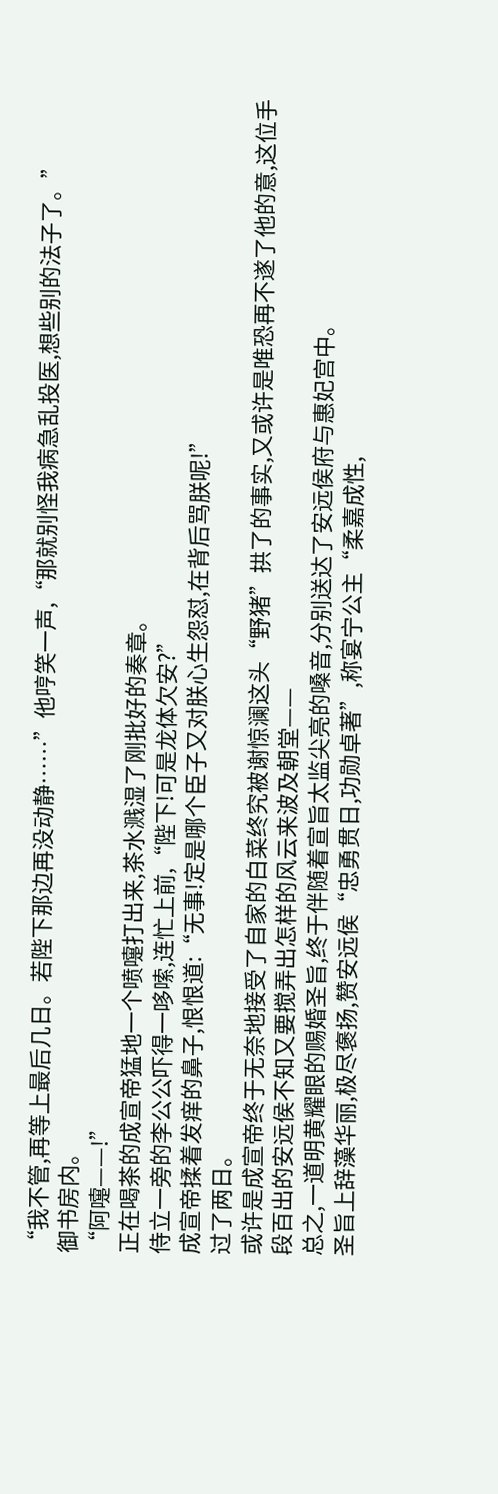“我不管,再等上最后几日。若陛下那边再没动静……”他哼笑一声,“那就别怪我病急乱投医,想些别的法子了。”
御书房内。
“阿嚏——!”
正在喝茶的成宣帝猛地一个喷嚏打出来,茶水溅湿了刚批好的奏章。
侍立一旁的李公公吓得一哆嗦,连忙上前,“陛下!可是龙体欠安?”
成宣帝揉着发痒的鼻子,恨恨道:“无事!定是哪个臣子又对朕心生怨怼,在背后骂朕呢!”
过了两日。
或许是成宣帝终于无奈地接受了自家的白菜终究被谢惊澜这头“野猪”拱了的事实,又或许是唯恐再不遂了他的意,这位手段百出的安远侯不知又要搅弄出怎样的风云来波及朝堂——
总之,一道明黄耀眼的赐婚圣旨,终于伴随着宣旨太监尖亮的嗓音,分别送达了安远侯府与惠妃宫中。
圣旨上辞藻华丽,极尽褒扬,赞安远侯“忠勇贯日,功勋卓著”,称宴宁公主“柔嘉成性,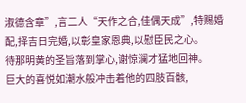淑德含章”,言二人“天作之合,佳偶天成”,特赐婚配,择吉日完婚,以彰皇家恩典,以慰臣民之心。
待那明黄的圣旨落到掌心,谢惊澜才猛地回神。
巨大的喜悦如潮水般冲击着他的四肢百骸,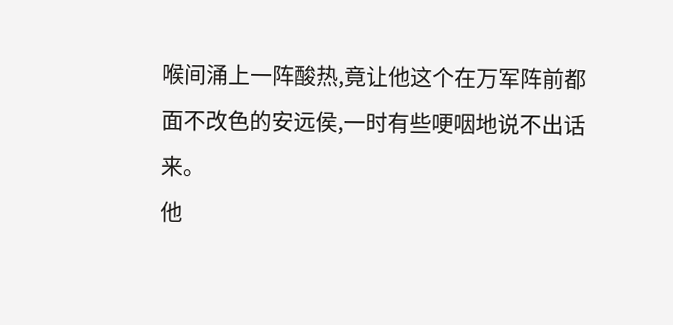喉间涌上一阵酸热,竟让他这个在万军阵前都面不改色的安远侯,一时有些哽咽地说不出话来。
他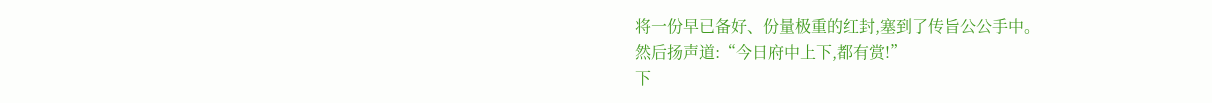将一份早已备好、份量极重的红封,塞到了传旨公公手中。
然后扬声道:“今日府中上下,都有赏!”
下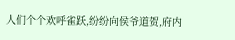人们个个欢呼雀跃,纷纷向侯爷道贺,府内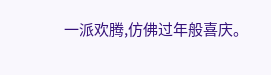一派欢腾,仿佛过年般喜庆。